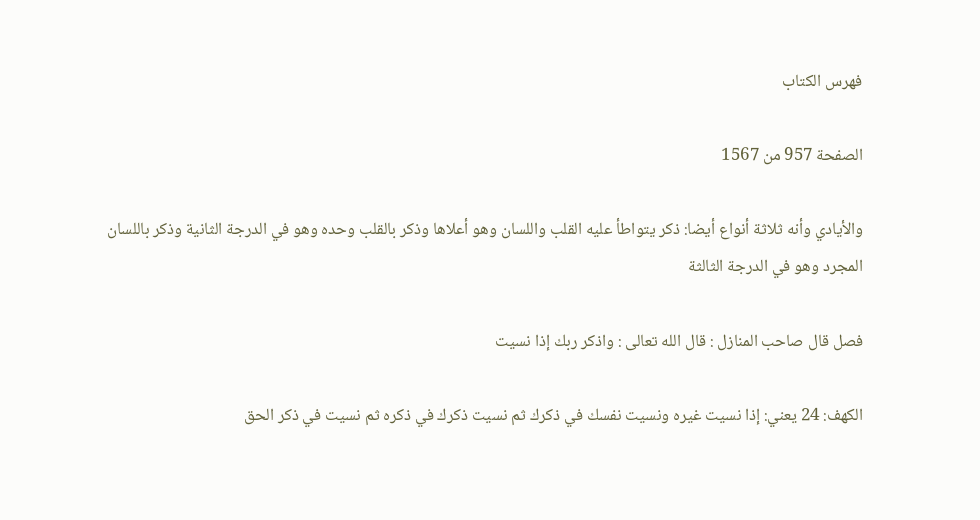فهرس الكتاب

الصفحة 957 من 1567

والأيادي وأنه ثلاثة أنواع أيضا: ذكر يتواطأ عليه القلب واللسان وهو أعلاها وذكر بالقلب وحده وهو في الدرجة الثانية وذكر باللسان المجرد وهو في الدرجة الثالثة

فصل قال صاحب المنازل : قال الله تعالى : واذكر ربك إذا نسيت

الكهف: 24 يعني: إذا نسيت غيره ونسيت نفسك في ذكرك ثم نسيت ذكرك في ذكره ثم نسيت في ذكر الحق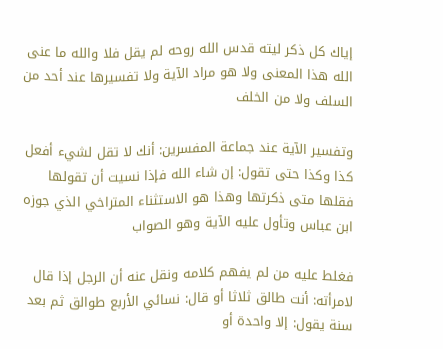إياك كل ذكر ليته قدس الله روحه لم يقل فلا والله ما عنى الله هذا المعنى ولا هو مراد الآية ولا تفسيرها عند أحد من السلف ولا من الخلف

وتفسير الآية عند جماعة المفسرين: أنك لا تقل لشيء أفعل كذا وكذا حتى تقول: إن شاء الله فإذا نسيت أن تقولها فقلها متى ذكرتها وهذا هو الاستثناء المتراخي الذي جوزه ابن عباس وتأول عليه الآية وهو الصواب

فغلط عليه من لم يفهم كلامه ونقل عنه أن الرجل إذا قال لامرأته: أنت طالق ثلاثا أو قال: نسائي الأربع طوالق ثم بعد سنة يقول: إلا واحدة أو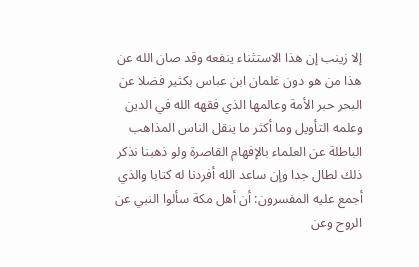إلا زينب إن هذا الاستثناء ينفعه وقد صان الله عن هذا من هو دون غلمان ابن عباس بكثير فضلا عن البحر حبر الأمة وعالمها الذي فقهه الله في الدين وعلمه التأويل وما أكثر ما ينقل الناس المذاهب الباطلة عن العلماء بالإفهام القاصرة ولو ذهبنا نذكر ذلك لطال جدا وإن ساعد الله أفردنا له كتابا والذي أجمع عليه المفسرون: أن أهل مكة سألوا النبي عن الروح وعن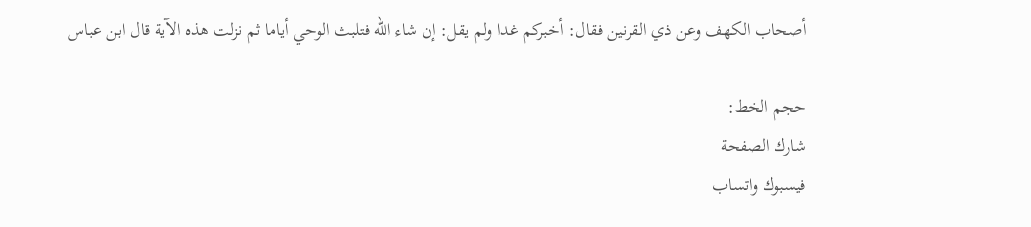أصحاب الكهف وعن ذي القرنين فقال: أخبركم غدا ولم يقل: إن شاء الله فتلبث الوحي أياما ثم نزلت هذه الآية قال ابن عباس

حجم الخط:
شارك الصفحة
فيسبوك واتساب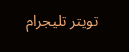تويتر تليجرام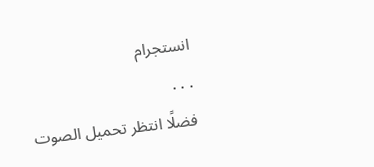انستجرام
. . .
فضلًا انتظر تحميل الصوت